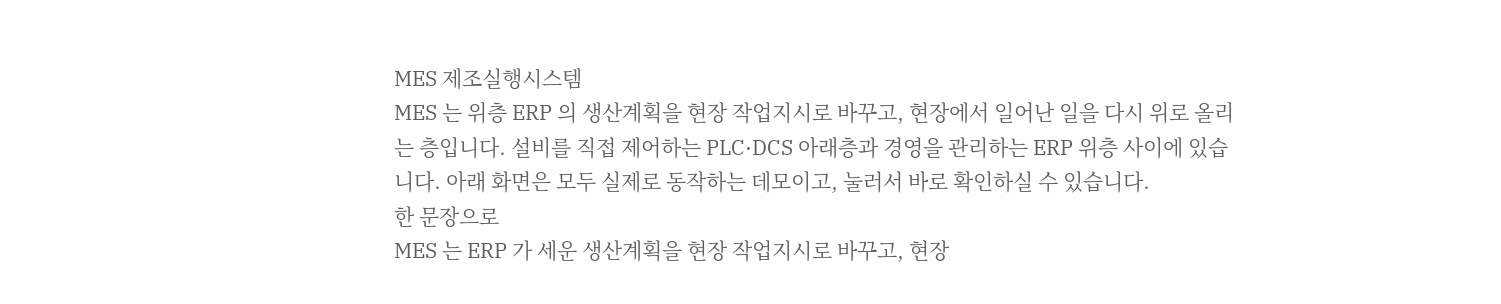MES 제조실행시스템
MES 는 위층 ERP 의 생산계획을 현장 작업지시로 바꾸고, 현장에서 일어난 일을 다시 위로 올리는 층입니다. 설비를 직접 제어하는 PLC·DCS 아래층과 경영을 관리하는 ERP 위층 사이에 있습니다. 아래 화면은 모두 실제로 동작하는 데모이고, 눌러서 바로 확인하실 수 있습니다.
한 문장으로
MES 는 ERP 가 세운 생산계획을 현장 작업지시로 바꾸고, 현장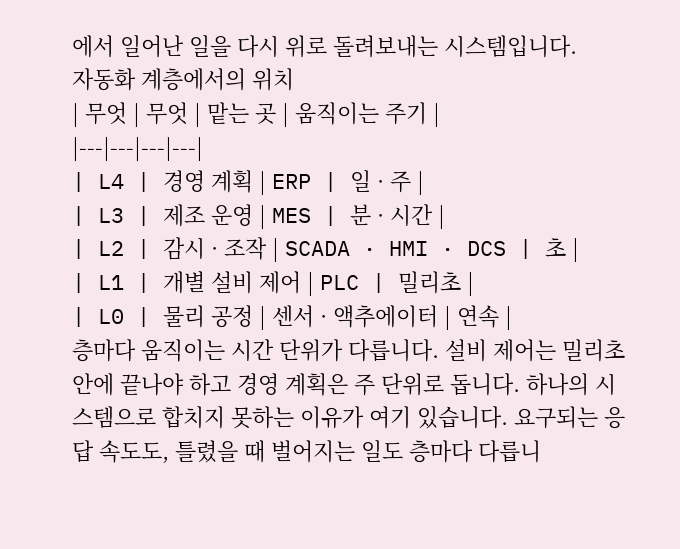에서 일어난 일을 다시 위로 돌려보내는 시스템입니다.
자동화 계층에서의 위치
| 무엇 | 무엇 | 맡는 곳 | 움직이는 주기 |
|---|---|---|---|
| L4 | 경영 계획 | ERP | 일 · 주 |
| L3 | 제조 운영 | MES | 분 · 시간 |
| L2 | 감시 · 조작 | SCADA · HMI · DCS | 초 |
| L1 | 개별 설비 제어 | PLC | 밀리초 |
| L0 | 물리 공정 | 센서 · 액추에이터 | 연속 |
층마다 움직이는 시간 단위가 다릅니다. 설비 제어는 밀리초 안에 끝나야 하고 경영 계획은 주 단위로 돕니다. 하나의 시스템으로 합치지 못하는 이유가 여기 있습니다. 요구되는 응답 속도도, 틀렸을 때 벌어지는 일도 층마다 다릅니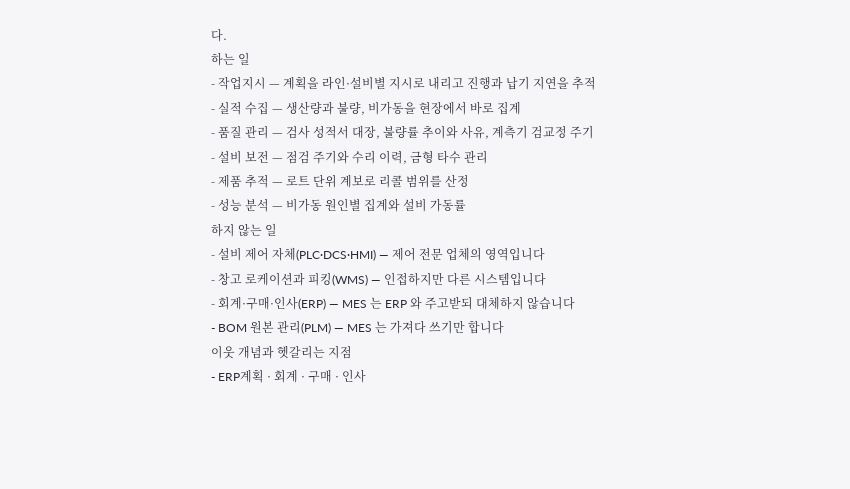다.
하는 일
- 작업지시 — 계획을 라인·설비별 지시로 내리고 진행과 납기 지연을 추적
- 실적 수집 — 생산량과 불량, 비가동을 현장에서 바로 집계
- 품질 관리 — 검사 성적서 대장, 불량률 추이와 사유, 계측기 검교정 주기
- 설비 보전 — 점검 주기와 수리 이력, 금형 타수 관리
- 제품 추적 — 로트 단위 계보로 리콜 범위를 산정
- 성능 분석 — 비가동 원인별 집계와 설비 가동률
하지 않는 일
- 설비 제어 자체(PLC·DCS·HMI) — 제어 전문 업체의 영역입니다
- 창고 로케이션과 피킹(WMS) — 인접하지만 다른 시스템입니다
- 회계·구매·인사(ERP) — MES 는 ERP 와 주고받되 대체하지 않습니다
- BOM 원본 관리(PLM) — MES 는 가져다 쓰기만 합니다
이웃 개념과 헷갈리는 지점
- ERP계획 · 회계 · 구매 · 인사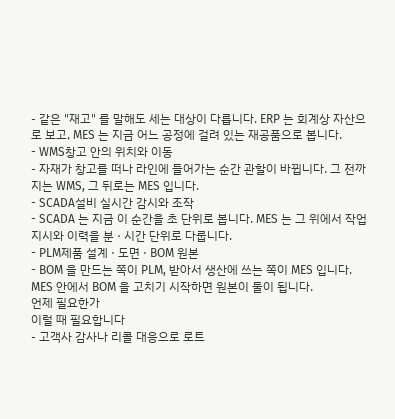- 같은 "재고" 를 말해도 세는 대상이 다릅니다. ERP 는 회계상 자산으로 보고, MES 는 지금 어느 공정에 걸려 있는 재공품으로 봅니다.
- WMS창고 안의 위치와 이동
- 자재가 창고를 떠나 라인에 들어가는 순간 관할이 바뀝니다. 그 전까지는 WMS, 그 뒤로는 MES 입니다.
- SCADA설비 실시간 감시와 조작
- SCADA 는 지금 이 순간을 초 단위로 봅니다. MES 는 그 위에서 작업지시와 이력을 분 · 시간 단위로 다룹니다.
- PLM제품 설계 · 도면 · BOM 원본
- BOM 을 만드는 쪽이 PLM, 받아서 생산에 쓰는 쪽이 MES 입니다. MES 안에서 BOM 을 고치기 시작하면 원본이 둘이 됩니다.
언제 필요한가
이럴 때 필요합니다
- 고객사 감사나 리콜 대응으로 로트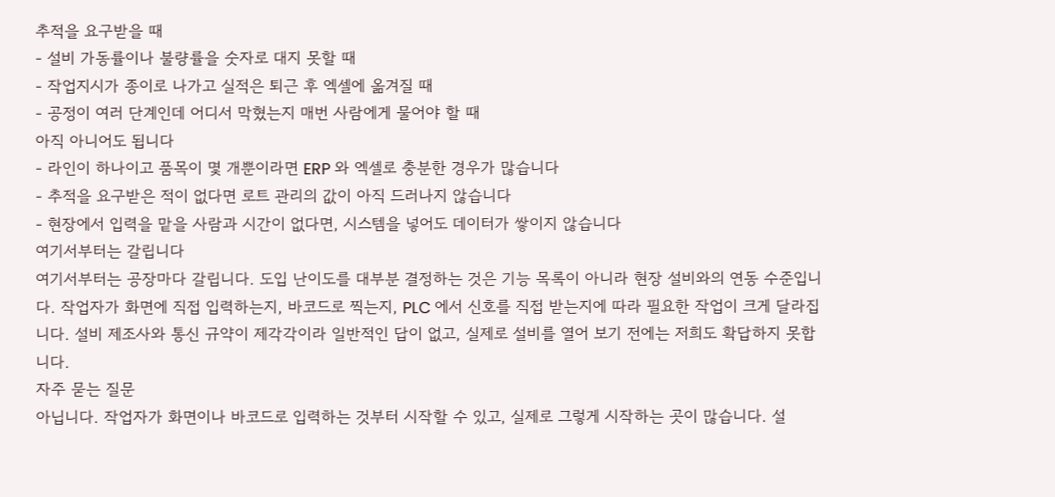추적을 요구받을 때
- 설비 가동률이나 불량률을 숫자로 대지 못할 때
- 작업지시가 종이로 나가고 실적은 퇴근 후 엑셀에 옮겨질 때
- 공정이 여러 단계인데 어디서 막혔는지 매번 사람에게 물어야 할 때
아직 아니어도 됩니다
- 라인이 하나이고 품목이 몇 개뿐이라면 ERP 와 엑셀로 충분한 경우가 많습니다
- 추적을 요구받은 적이 없다면 로트 관리의 값이 아직 드러나지 않습니다
- 현장에서 입력을 맡을 사람과 시간이 없다면, 시스템을 넣어도 데이터가 쌓이지 않습니다
여기서부터는 갈립니다
여기서부터는 공장마다 갈립니다. 도입 난이도를 대부분 결정하는 것은 기능 목록이 아니라 현장 설비와의 연동 수준입니다. 작업자가 화면에 직접 입력하는지, 바코드로 찍는지, PLC 에서 신호를 직접 받는지에 따라 필요한 작업이 크게 달라집니다. 설비 제조사와 통신 규약이 제각각이라 일반적인 답이 없고, 실제로 설비를 열어 보기 전에는 저희도 확답하지 못합니다.
자주 묻는 질문
아닙니다. 작업자가 화면이나 바코드로 입력하는 것부터 시작할 수 있고, 실제로 그렇게 시작하는 곳이 많습니다. 설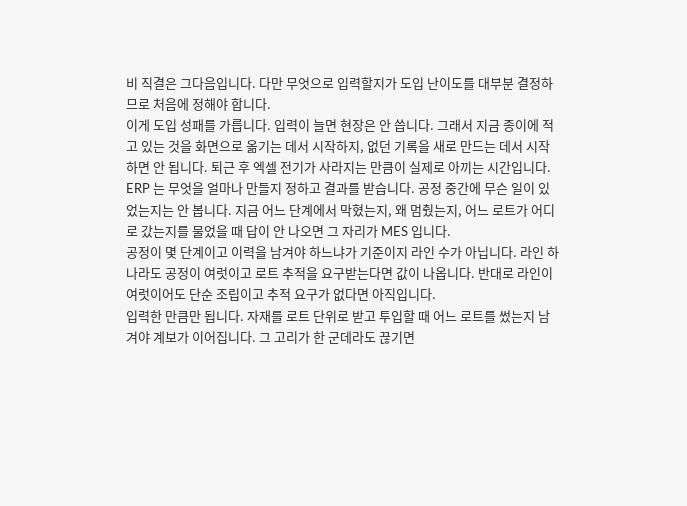비 직결은 그다음입니다. 다만 무엇으로 입력할지가 도입 난이도를 대부분 결정하므로 처음에 정해야 합니다.
이게 도입 성패를 가릅니다. 입력이 늘면 현장은 안 씁니다. 그래서 지금 종이에 적고 있는 것을 화면으로 옮기는 데서 시작하지, 없던 기록을 새로 만드는 데서 시작하면 안 됩니다. 퇴근 후 엑셀 전기가 사라지는 만큼이 실제로 아끼는 시간입니다.
ERP 는 무엇을 얼마나 만들지 정하고 결과를 받습니다. 공정 중간에 무슨 일이 있었는지는 안 봅니다. 지금 어느 단계에서 막혔는지, 왜 멈췄는지, 어느 로트가 어디로 갔는지를 물었을 때 답이 안 나오면 그 자리가 MES 입니다.
공정이 몇 단계이고 이력을 남겨야 하느냐가 기준이지 라인 수가 아닙니다. 라인 하나라도 공정이 여럿이고 로트 추적을 요구받는다면 값이 나옵니다. 반대로 라인이 여럿이어도 단순 조립이고 추적 요구가 없다면 아직입니다.
입력한 만큼만 됩니다. 자재를 로트 단위로 받고 투입할 때 어느 로트를 썼는지 남겨야 계보가 이어집니다. 그 고리가 한 군데라도 끊기면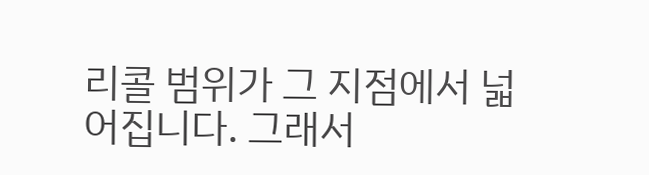리콜 범위가 그 지점에서 넓어집니다. 그래서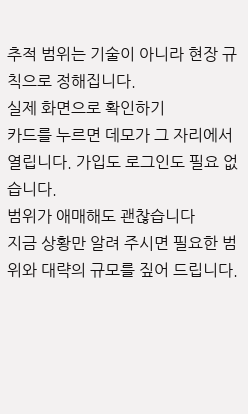추적 범위는 기술이 아니라 현장 규칙으로 정해집니다.
실제 화면으로 확인하기
카드를 누르면 데모가 그 자리에서 열립니다. 가입도 로그인도 필요 없습니다.
범위가 애매해도 괜찮습니다
지금 상황만 알려 주시면 필요한 범위와 대략의 규모를 짚어 드립니다.